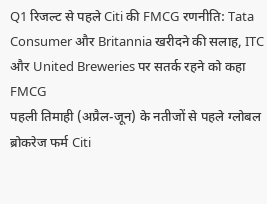Q1 रिजल्ट से पहले Citi की FMCG रणनीति: Tata Consumer और Britannia खरीदने की सलाह, ITC और United Breweries पर सतर्क रहने को कहा
FMCG
पहली तिमाही (अप्रैल-जून) के नतीजों से पहले ग्लोबल ब्रोकरेज फर्म Citi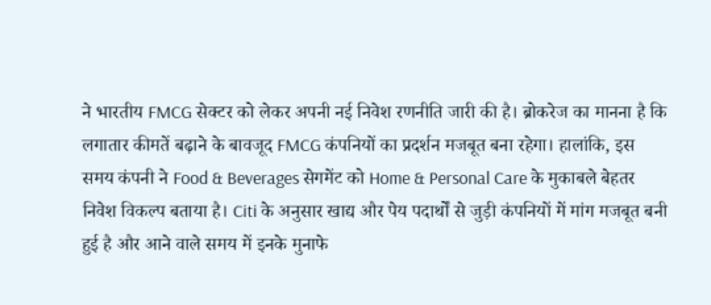ने भारतीय FMCG सेक्टर को लेकर अपनी नई निवेश रणनीति जारी की है। ब्रोकरेज का मानना है कि लगातार कीमतें बढ़ाने के बावजूद FMCG कंपनियों का प्रदर्शन मजबूत बना रहेगा। हालांकि, इस समय कंपनी ने Food & Beverages सेगमेंट को Home & Personal Care के मुकाबले बेहतर निवेश विकल्प बताया है। Citi के अनुसार खाद्य और पेय पदार्थों से जुड़ी कंपनियों में मांग मजबूत बनी हुई है और आने वाले समय में इनके मुनाफे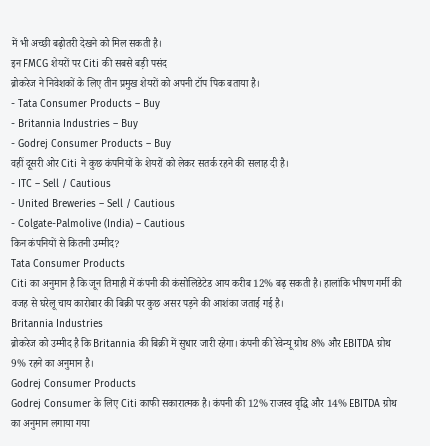में भी अच्छी बढ़ोतरी देखने को मिल सकती है।
इन FMCG शेयरों पर Citi की सबसे बड़ी पसंद
ब्रोकरेज ने निवेशकों के लिए तीन प्रमुख शेयरों को अपनी टॉप पिक बताया है।
- Tata Consumer Products – Buy
- Britannia Industries – Buy
- Godrej Consumer Products – Buy
वहीं दूसरी ओर Citi ने कुछ कंपनियों के शेयरों को लेकर सतर्क रहने की सलाह दी है।
- ITC – Sell / Cautious
- United Breweries – Sell / Cautious
- Colgate-Palmolive (India) – Cautious
किन कंपनियों से कितनी उम्मीद?
Tata Consumer Products
Citi का अनुमान है कि जून तिमाही में कंपनी की कंसोलिडेटेड आय करीब 12% बढ़ सकती है। हालांकि भीषण गर्मी की वजह से घरेलू चाय कारोबार की बिक्री पर कुछ असर पड़ने की आशंका जताई गई है।
Britannia Industries
ब्रोकरेज को उम्मीद है कि Britannia की बिक्री में सुधार जारी रहेगा। कंपनी की रेवेन्यू ग्रोथ 8% और EBITDA ग्रोथ 9% रहने का अनुमान है।
Godrej Consumer Products
Godrej Consumer के लिए Citi काफी सकारात्मक है। कंपनी की 12% राजस्व वृद्धि और 14% EBITDA ग्रोथ का अनुमान लगाया गया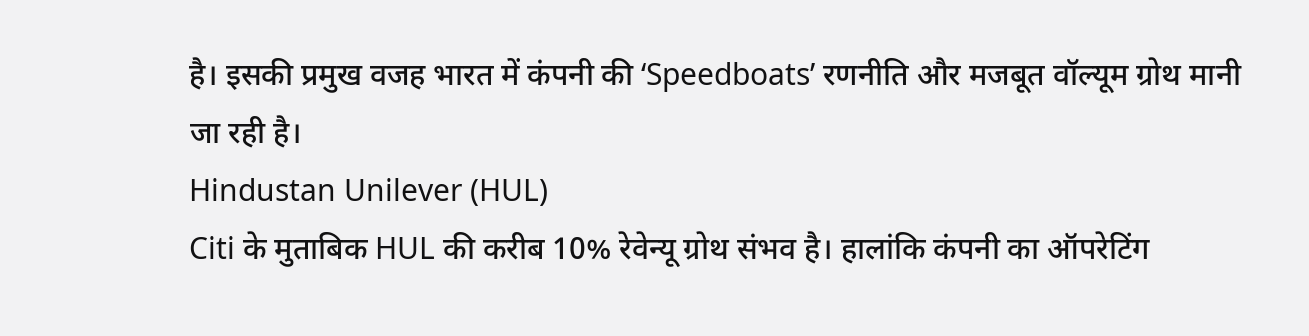है। इसकी प्रमुख वजह भारत में कंपनी की ‘Speedboats’ रणनीति और मजबूत वॉल्यूम ग्रोथ मानी जा रही है।
Hindustan Unilever (HUL)
Citi के मुताबिक HUL की करीब 10% रेवेन्यू ग्रोथ संभव है। हालांकि कंपनी का ऑपरेटिंग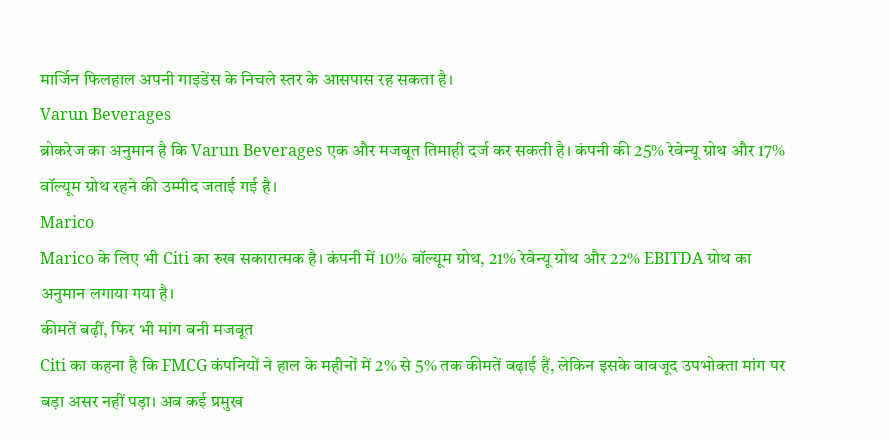मार्जिन फिलहाल अपनी गाइडेंस के निचले स्तर के आसपास रह सकता है।
Varun Beverages
ब्रोकरेज का अनुमान है कि Varun Beverages एक और मजबूत तिमाही दर्ज कर सकती है। कंपनी की 25% रेवेन्यू ग्रोथ और 17% वॉल्यूम ग्रोथ रहने की उम्मीद जताई गई है।
Marico
Marico के लिए भी Citi का रुख सकारात्मक है। कंपनी में 10% वॉल्यूम ग्रोथ, 21% रेवेन्यू ग्रोथ और 22% EBITDA ग्रोथ का अनुमान लगाया गया है।
कीमतें बढ़ीं, फिर भी मांग बनी मजबूत
Citi का कहना है कि FMCG कंपनियों ने हाल के महीनों में 2% से 5% तक कीमतें बढ़ाई हैं, लेकिन इसके बावजूद उपभोक्ता मांग पर बड़ा असर नहीं पड़ा। अब कई प्रमुख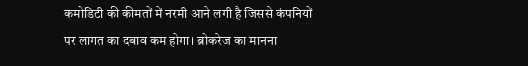कमोडिटी की कीमतों में नरमी आने लगी है जिससे कंपनियों पर लागत का दबाव कम होगा। ब्रोकरेज का मानना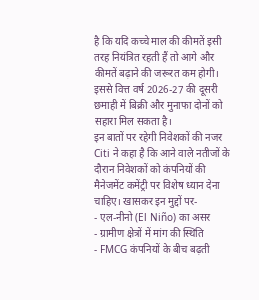है कि यदि कच्चे माल की कीमतें इसी तरह नियंत्रित रहती हैं तो आगे और कीमतें बढ़ाने की जरूरत कम होगी। इससे वित्त वर्ष 2026-27 की दूसरी छमाही में बिक्री और मुनाफा दोनों को सहारा मिल सकता है।
इन बातों पर रहेगी निवेशकों की नजर
Citi ने कहा है कि आने वाले नतीजों के दौरान निवेशकों को कंपनियों की मैनेजमेंट कमेंट्री पर विशेष ध्यान देना चाहिए। खासकर इन मुद्दों पर-
- एल-नीनो (El Niño) का असर
- ग्रामीण क्षेत्रों में मांग की स्थिति
- FMCG कंपनियों के बीच बढ़ती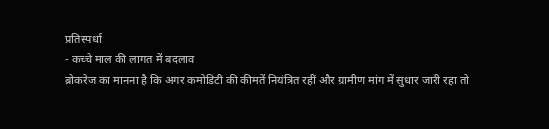प्रतिस्पर्धा
- कच्चे माल की लागत में बदलाव
ब्रोकरेज का मानना है कि अगर कमोडिटी की कीमतें नियंत्रित रहीं और ग्रामीण मांग में सुधार जारी रहा तो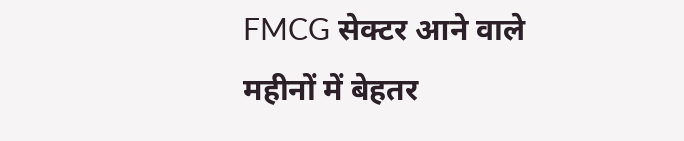FMCG सेक्टर आने वाले महीनों में बेहतर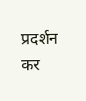प्रदर्शन कर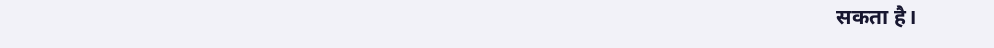सकता है।